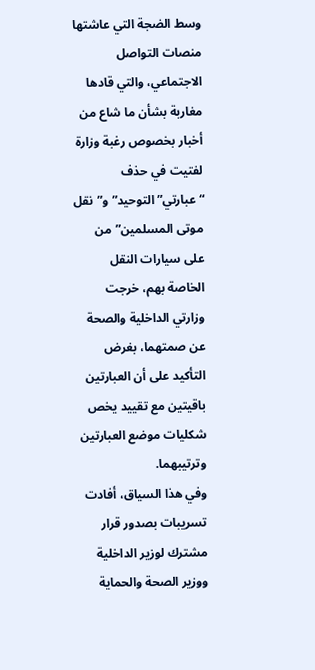وسط الضجة التي عاشتها منصات التواصل الاجتماعي، والتي قادها مغاربة بشأن ما شاع من أخبار بخصوص رغبة وزارة لفتيت في حذف “عبارتي”التوحيد”و”نقل موتى المسلمين”من على سيارات النقل الخاصة بهم، خرجت وزارتي الداخلية والصحة عن صمتهما، بغرض التأكيد على أن العبارتين باقيتين مع تقييد يخص شكليات موضع العبارتين وترتيبهما.
وفي هذا السياق، أفادت تسريبات بصدور قرار مشترك لوزير الداخلية ووزير الصحة والحماية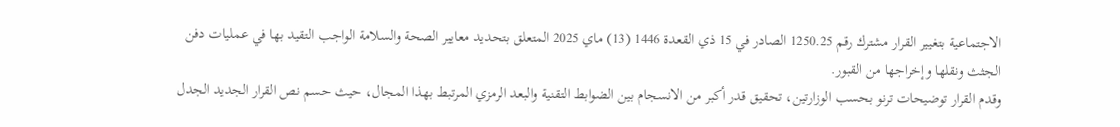الاجتماعية بتغيير القرار مشترك رقم 1250.25 الصادر في 15 ذي القعدة 1446 (13) ماي 2025 المتعلق بتحديد معايير الصحة والسلامة الواجب التقيد بها في عمليات دفن الجثث ونقلها وإخراجها من القبور.
وقدم القرار توضيحات ترنو بحسب الوزارتين، تحقيق قدر أكبر من الانسجام بين الضوابط التقنية والبعد الرمزي المرتبط بهذا المجال، حيث حسم نص القرار الجديد الجدل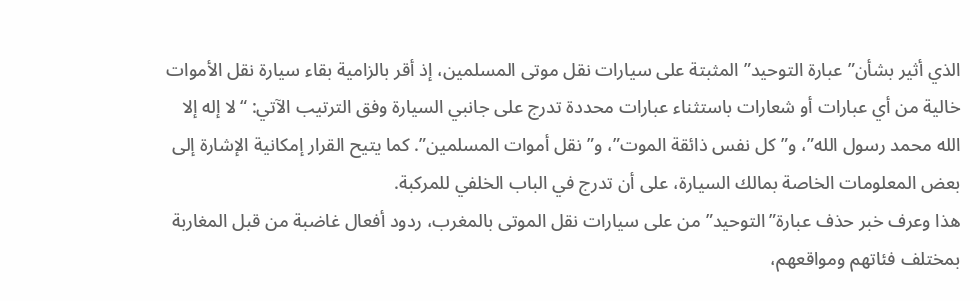الذي أثير بشأن”عبارة التوحيد” المثبتة على سيارات نقل موتى المسلمين، إذ أقر بالزامية بقاء سيارة نقل الأموات خالية من أي عبارات أو شعارات باستثناء عبارات محددة تدرج على جانبي السيارة وفق الترتيب الآتي: “لا إله إلا الله محمد رسول الله”، و”كل نفس ذائقة الموت”، و”نقل أموات المسلمين”. كما يتيح القرار إمكانية الإشارة إلى بعض المعلومات الخاصة بمالك السيارة، على أن تدرج في الباب الخلفي للمركبة.
هذا وعرف خبر حذف عبارة”التوحيد”من على سيارات نقل الموتى بالمغرب، ردود أفعال غاضبة من قبل المغاربة بمختلف فئاتهم ومواقعهم،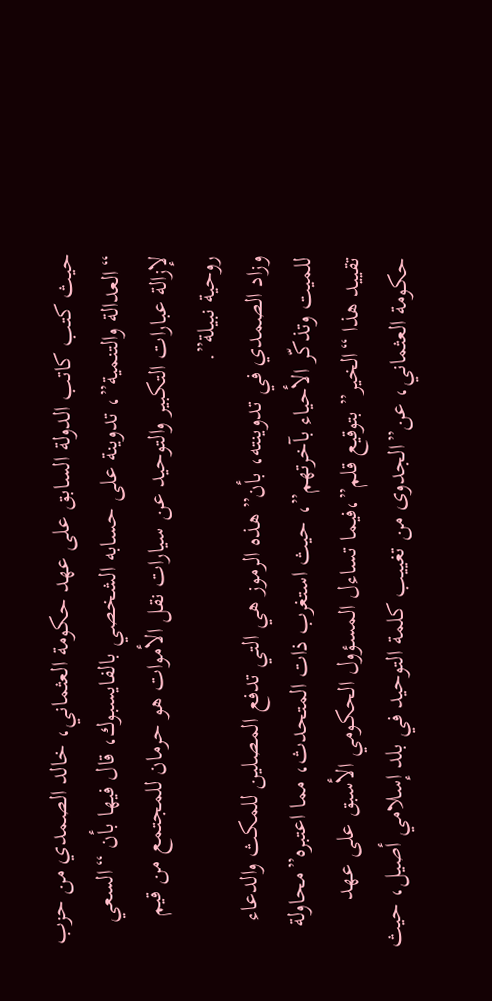حيث كتب كاتب الدولة السابق على عهد حكومة العثماني، خالد الصمدي من حزب “العدالة والتنمية”، تدوينة على حسابه الشخصي بالفايسبوك، قال فيها بأن “السعي لإزالة عبارات التكبير والتوحيد عن سيارات نقل الأموات هو حرمان للمجتمع من قيم روحية نبيلة”.
وزاد الصمدي في تدوينته، بأن”هذه الرموز هي التي تدفع المصلين للمكث والدعاء للميت وتذكّر الأحياء بآخرتهم”، حيث استغرب ذات المتحدث، مما اعتبره”محاولة تقييد هذا “الخير” بتوقيع قلم”،فيما تساءل المسؤول الحكومي الأسبق على عهد حكومة العثماني، عن”الجدوى من تغييب كلمة التوحيد في بلد إسلامي أصيل، حيث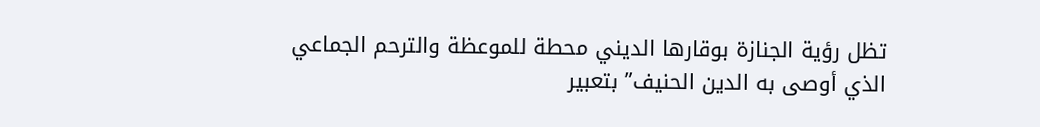تظل رؤية الجنازة بوقارها الديني محطة للموعظة والترحم الجماعي الذي أوصى به الدين الحنيف” بتعبير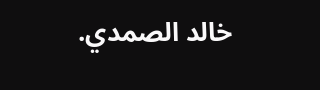خالد الصمدي.